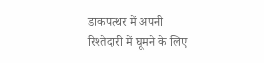डाकपत्थर में अपनी रिश्तेदारी में घूमने के लिए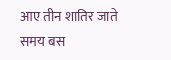आए तीन शातिर जाते समय बस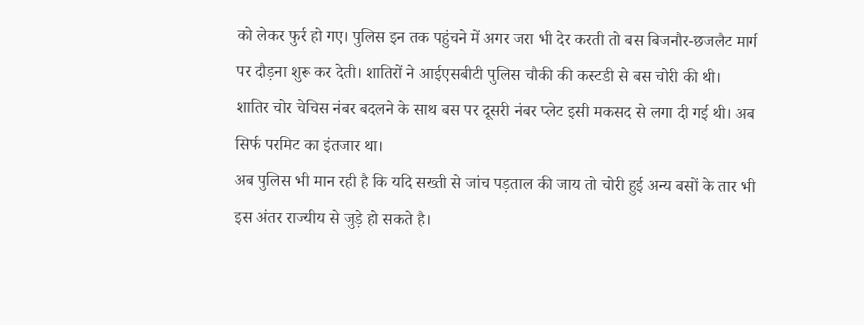को लेकर फुर्र हो गए। पुलिस इन तक पहुंचने में अगर जरा भी देर करती तो बस बिजनौर-छजलैट मार्ग पर दौड़ना शुरू कर देती। शातिरों ने आईएसबीटी पुलिस चौकी की कस्टडी से बस चोरी की थी।
शातिर चोर चेचिस नंबर बदलने के साथ बस पर दूसरी नंबर प्लेट इसी मकसद से लगा दी गई थी। अब सिर्फ परमिट का इंतजार था।
अब पुलिस भी मान रही है कि यदि सख्ती से जांच पड़ताल की जाय तो चोरी हुई अन्य बसों के तार भी इस अंतर राज्यीय से जुड़े हो सकते है।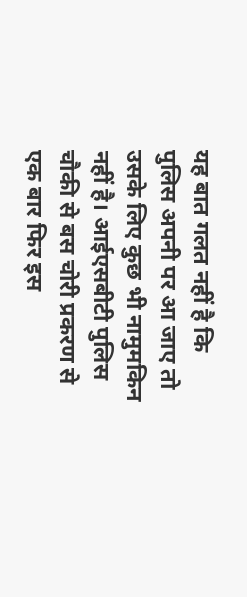यह बात गलत नहीं है कि पुलिस अपनी पर आ जाए तो उसके लिए कुछ भी नामुमकिन नहीं है। आईएसबीटी पुलिस चौकी से बस चोरी प्रकरण से एक बार फिर इस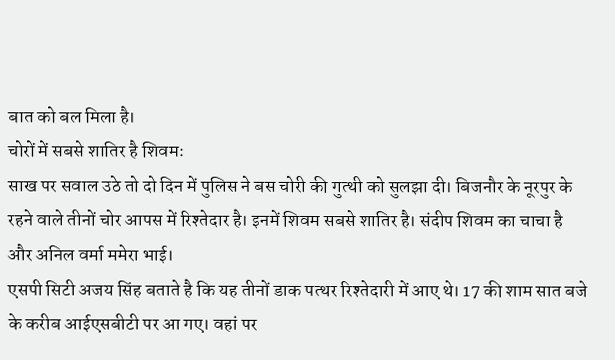बात को बल मिला है।
चोरों में सबसे शातिर है शिवमः
साख पर सवाल उठे तो दो दिन में पुलिस ने बस चोरी की गुत्थी को सुलझा दी। बिजनौर के नूरपुर के रहने वाले तीनों चोर आपस में रिश्तेदार है। इनमें शिवम सबसे शातिर है। संदीप शिवम का चाचा है और अनिल वर्मा ममेरा भाई।
एसपी सिटी अजय सिंह बताते है कि यह तीनों डाक पत्थर रिश्तेदारी में आए थे। 17 की शाम सात बजे के करीब आईएसबीटी पर आ गए। वहां पर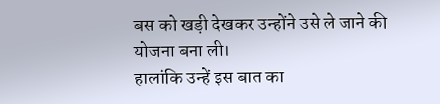बस को खड़ी देखकर उन्होंने उसे ले जाने की योजना बना ली।
हालांकि उन्हें इस बात का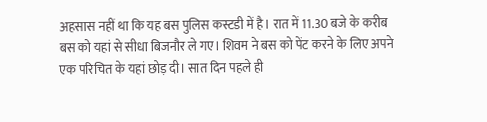अहसास नहीं था कि यह बस पुलिस कस्टडी में है। रात में 11.30 बजे के करीब बस को यहां से सीधा बिजनौर ले गए। शिवम ने बस को पेंट करने के लिए अपने एक परिचित के यहां छोड़ दी। सात दिन पहले ही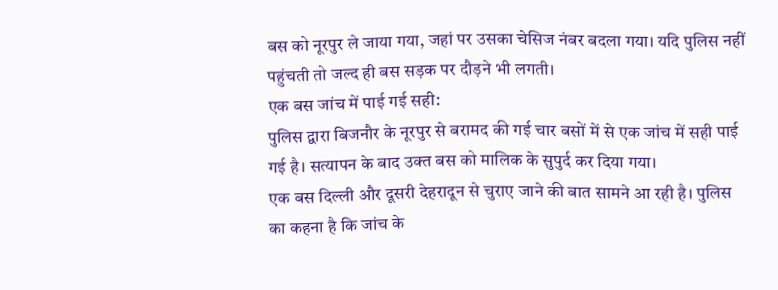बस को नूरपुर ले जाया गया, जहां पर उसका चेसिज नंबर बदला गया। यदि पुलिस नहीं पहुंचती तो जल्द ही बस सड़क पर दौड़ने भी लगती।
एक बस जांच में पाई गई सही:
पुलिस द्वारा बिजनौर के नूरपुर से बरामद की गई चार बसों में से एक जांच में सही पाई गई है। सत्यापन के बाद उक्त बस को मालिक के सुपुर्द कर दिया गया।
एक बस दिल्ली और दूसरी देहरादून से चुराए जाने की बात सामने आ रही है। पुलिस का कहना है कि जांच के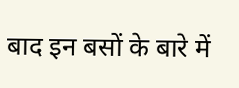बाद इन बसों के बारे में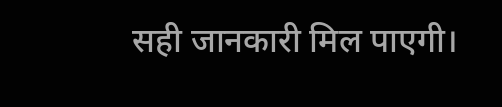सही जानकारी मिल पाएगी।